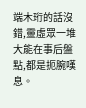端木珩的話沒錯,靈虛眾一堆大能在事后盤點,都是扼腕嘆息。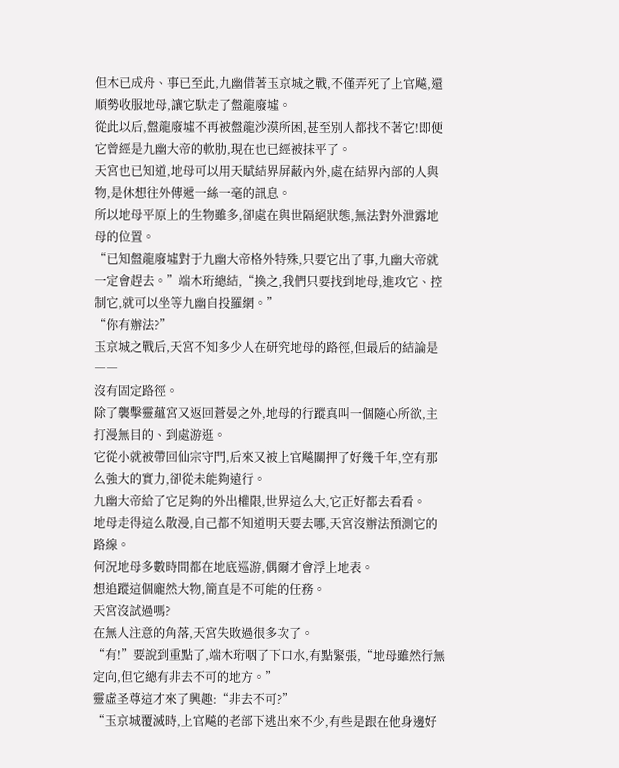但木已成舟、事已至此,九幽借著玉京城之戰,不僅弄死了上官飚,還順勢收服地母,讓它馱走了盤龍廢墟。
從此以后,盤龍廢墟不再被盤龍沙漠所困,甚至別人都找不著它!即便它曾經是九幽大帝的軟肋,現在也已經被抹平了。
天宮也已知道,地母可以用天賦結界屏蔽內外,處在結界內部的人與物,是休想往外傳遞一絲一毫的訊息。
所以地母平原上的生物雖多,卻處在與世隔絕狀態,無法對外泄露地母的位置。
“已知盤龍廢墟對于九幽大帝格外特殊,只要它出了事,九幽大帝就一定會趕去。”端木珩總結,“換之,我們只要找到地母,進攻它、控制它,就可以坐等九幽自投羅網。”
“你有辦法?”
玉京城之戰后,天宮不知多少人在研究地母的路徑,但最后的結論是――
沒有固定路徑。
除了襲擊靈蘊宮又返回蒼晏之外,地母的行蹤真叫一個隨心所欲,主打漫無目的、到處游逛。
它從小就被帶回仙宗守門,后來又被上官飚關押了好幾千年,空有那么強大的實力,卻從未能夠遠行。
九幽大帝給了它足夠的外出權限,世界這么大,它正好都去看看。
地母走得這么散漫,自己都不知道明天要去哪,天宮沒辦法預測它的路線。
何況地母多數時間都在地底巡游,偶爾才會浮上地表。
想追蹤這個龐然大物,簡直是不可能的任務。
天宮沒試過嗎?
在無人注意的角落,天宮失敗過很多次了。
“有!”要說到重點了,端木珩咽了下口水,有點緊張,“地母雖然行無定向,但它總有非去不可的地方。”
靈虛圣尊這才來了興趣:“非去不可?”
“玉京城覆滅時,上官飚的老部下逃出來不少,有些是跟在他身邊好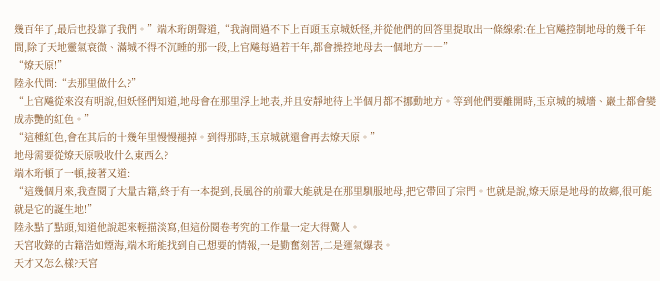幾百年了,最后也投靠了我們。”端木珩朗聲道,“我詢問過不下上百頭玉京城妖怪,并從他們的回答里提取出一條線索:在上官飚控制地母的幾千年間,除了天地靈氣衰微、滿城不得不沉睡的那一段,上官飚每過若干年,都會操控地母去一個地方――”
“燎天原!”
陸永代問:“去那里做什么?”
“上官飚從來沒有明說,但妖怪們知道,地母會在那里浮上地表,并且安靜地待上半個月都不挪動地方。等到他們要離開時,玉京城的城墻、巖土都會變成赤艷的紅色。”
“這種紅色,會在其后的十幾年里慢慢褪掉。到得那時,玉京城就還會再去燎天原。”
地母需要從燎天原吸收什么東西么?
端木珩頓了一頓,接著又道:
“這幾個月來,我查閱了大量古籍,終于有一本提到,長風谷的前輩大能就是在那里馴服地母,把它帶回了宗門。也就是說,燎天原是地母的故鄉,很可能就是它的誕生地!”
陸永點了點頭,知道他說起來輕描淡寫,但這份閱卷考究的工作量一定大得驚人。
天宮收錄的古籍浩如煙海,端木珩能找到自己想要的情報,一是勤奮刻苦,二是運氣爆表。
天才又怎么樣?天宮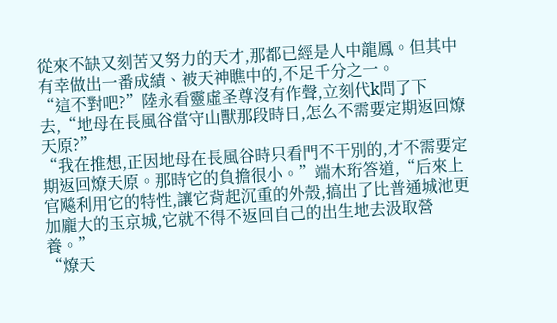從來不缺又刻苦又努力的天才,那都已經是人中龍鳳。但其中有幸做出一番成績、被天神瞧中的,不足千分之一。
“這不對吧?”陸永看靈虛圣尊沒有作聲,立刻代k問了下去,“地母在長風谷當守山獸那段時日,怎么不需要定期返回燎天原?”
“我在推想,正因地母在長風谷時只看門不干別的,才不需要定期返回燎天原。那時它的負擔很小。”端木珩答道,“后來上官飚利用它的特性,讓它背起沉重的外殼,搞出了比普通城池更加龐大的玉京城,它就不得不返回自己的出生地去汲取營養。”
“燎天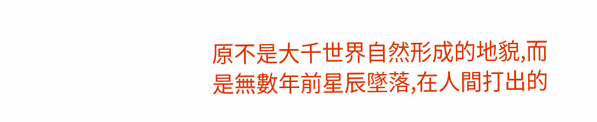原不是大千世界自然形成的地貌,而是無數年前星辰墜落,在人間打出的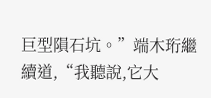巨型隕石坑。”端木珩繼續道,“我聽說,它大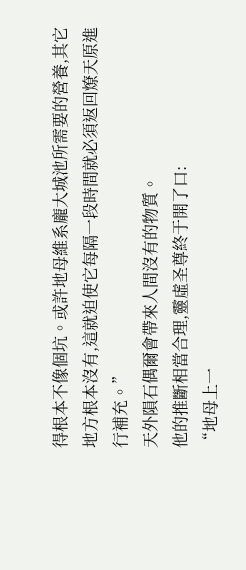得根本不像個坑。或許地母維系龐大城池所需要的營養,其它地方根本沒有,這就迫使它每隔一段時間就必須返回燎天原進行補充。”
天外隕石偶爾會帶來人間沒有的物質。
他的推斷相當合理,靈虛圣尊終于開了口:
“地母上一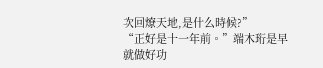次回燎天地,是什么時候?”
“正好是十一年前。”端木珩是早就做好功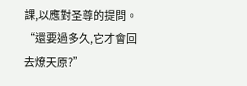課,以應對圣尊的提問。
“還要過多久,它才會回去燎天原?”